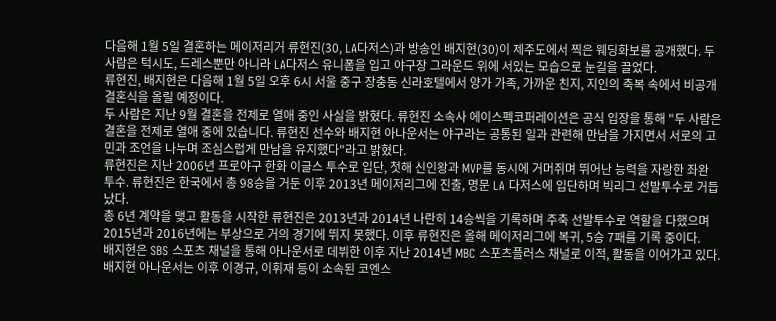다음해 1월 5일 결혼하는 메이저리거 류현진(30, LA다저스)과 방송인 배지현(30)이 제주도에서 찍은 웨딩화보를 공개했다. 두 사람은 턱시도, 드레스뿐만 아니라 LA다저스 유니폼을 입고 야구장 그라운드 위에 서있는 모습으로 눈길을 끌었다.
류현진, 배지현은 다음해 1월 5일 오후 6시 서울 중구 장충동 신라호텔에서 양가 가족, 가까운 친지, 지인의 축복 속에서 비공개 결혼식을 올릴 예정이다.
두 사람은 지난 9월 결혼을 전제로 열애 중인 사실을 밝혔다. 류현진 소속사 에이스펙코퍼레이션은 공식 입장을 통해 "두 사람은 결혼을 전제로 열애 중에 있습니다. 류현진 선수와 배지현 아나운서는 야구라는 공통된 일과 관련해 만남을 가지면서 서로의 고민과 조언을 나누며 조심스럽게 만남을 유지했다"라고 밝혔다.
류현진은 지난 2006년 프로야구 한화 이글스 투수로 입단, 첫해 신인왕과 MVP를 동시에 거머쥐며 뛰어난 능력을 자랑한 좌완 투수. 류현진은 한국에서 총 98승을 거둔 이후 2013년 메이저리그에 진출, 명문 LA 다저스에 입단하며 빅리그 선발투수로 거듭났다.
총 6년 계약을 맺고 활동을 시작한 류현진은 2013년과 2014년 나란히 14승씩을 기록하며 주축 선발투수로 역할을 다했으며 2015년과 2016년에는 부상으로 거의 경기에 뛰지 못했다. 이후 류현진은 올해 메이저리그에 복귀, 5승 7패를 기록 중이다.
배지현은 SBS 스포츠 채널을 통해 아나운서로 데뷔한 이후 지난 2014년 MBC 스포츠플러스 채널로 이적, 활동을 이어가고 있다. 배지현 아나운서는 이후 이경규, 이휘재 등이 소속된 코엔스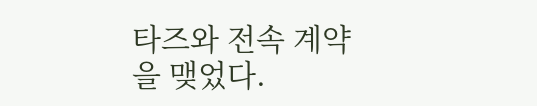타즈와 전속 계약을 맺었다.